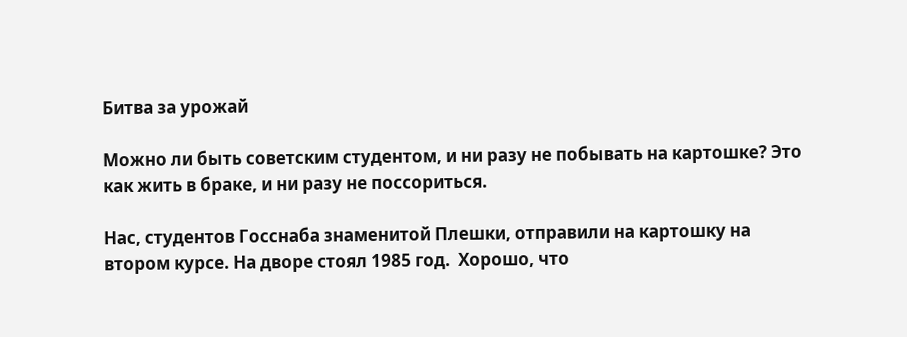Битва за урожай

Можно ли быть советским студентом, и ни разу не побывать на картошке? Это как жить в браке, и ни разу не поссориться.

Нас, студентов Госснаба знаменитой Плешки, отправили на картошку на втором курсе. На дворе стоял 1985 год.  Хорошо, что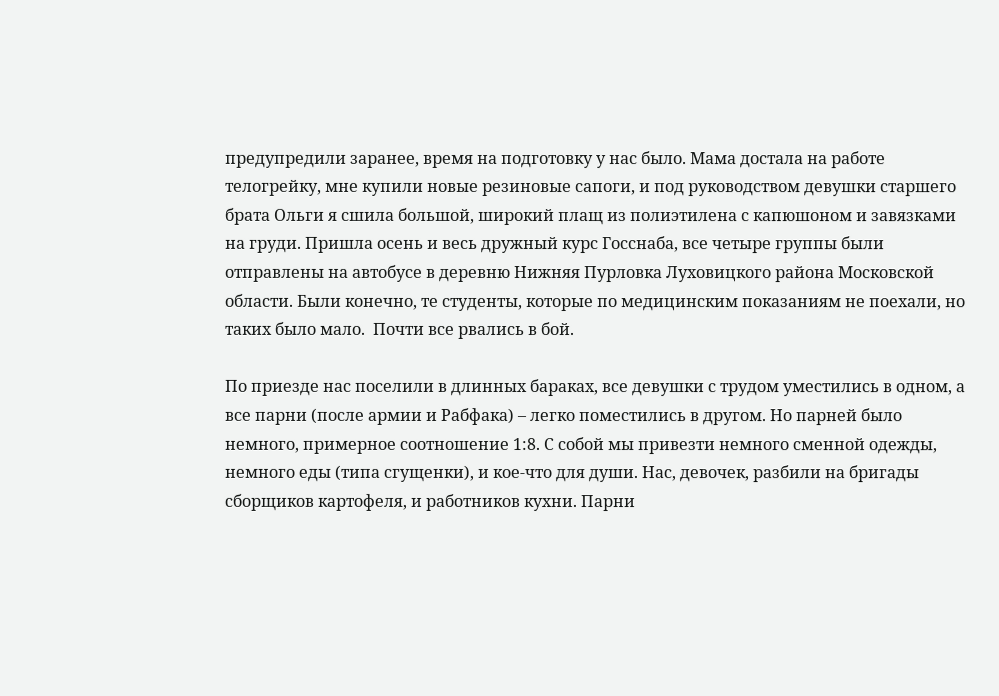предупредили заранее, время на подготовку у нас было. Мама достала на работе телогрейку, мне купили новые резиновые сапоги, и под руководством девушки старшего брата Ольги я сшила большой, широкий плащ из полиэтилена с капюшоном и завязками на груди. Пришла осень и весь дружный курс Госснаба, все четыре группы были отправлены на автобусе в деревню Нижняя Пурловка Луховицкого района Московской области. Были конечно, те студенты, которые по медицинским показаниям не поехали, но таких было мало.  Почти все рвались в бой.

По приезде нас поселили в длинных бараках, все девушки с трудом уместились в одном, а все парни (после армии и Рабфака) – легко поместились в другом. Но парней было немного, примерное соотношение 1:8. С собой мы привезти немного сменной одежды, немного еды (типа сгущенки), и кое-что для души. Нас, девочек, разбили на бригады сборщиков картофеля, и работников кухни. Парни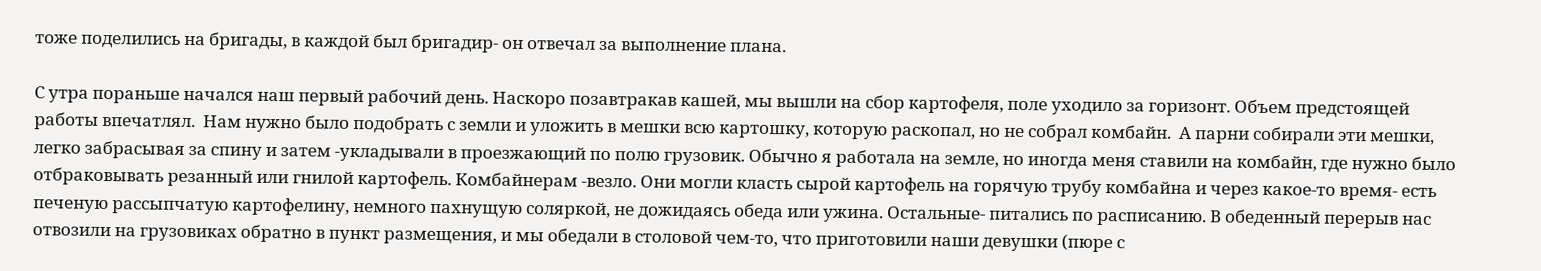тоже поделились на бригады, в каждой был бригадир- он отвечал за выполнение плана.

С утра пораньше начался наш первый рабочий день. Наскоро позавтракав кашей, мы вышли на сбор картофеля, поле уходило за горизонт. Объем предстоящей работы впечатлял.  Нам нужно было подобрать с земли и уложить в мешки всю картошку, которую раскопал, но не собрал комбайн.  А парни собирали эти мешки, легко забрасывая за спину и затем -укладывали в проезжающий по полю грузовик. Обычно я работала на земле, но иногда меня ставили на комбайн, где нужно было отбраковывать резанный или гнилой картофель. Комбайнерам -везло. Они могли класть сырой картофель на горячую трубу комбайна и через какое-то время- есть печеную рассыпчатую картофелину, немного пахнущую соляркой, не дожидаясь обеда или ужина. Остальные- питались по расписанию. В обеденный перерыв нас отвозили на грузовиках обратно в пункт размещения, и мы обедали в столовой чем-то, что приготовили наши девушки (пюре с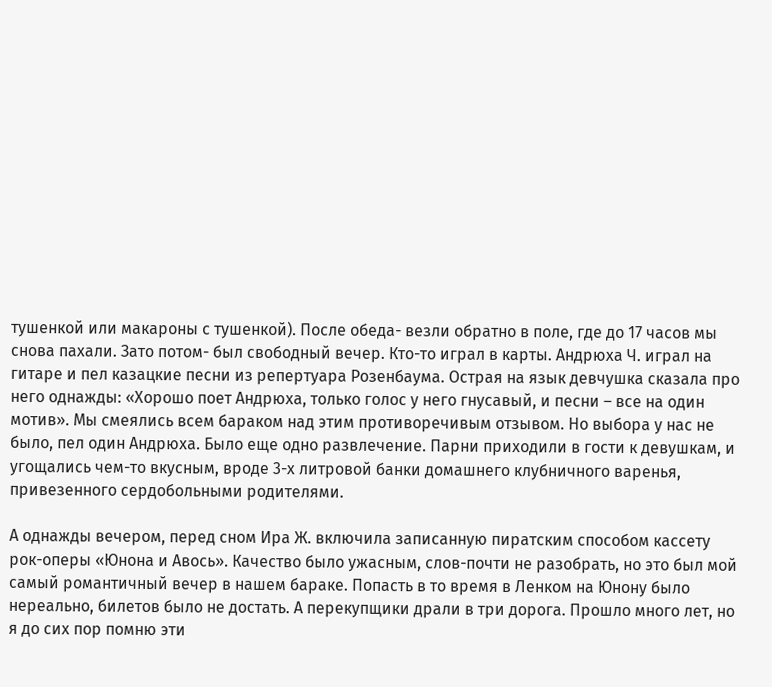тушенкой или макароны с тушенкой). После обеда- везли обратно в поле, где до 17 часов мы снова пахали. Зато потом- был свободный вечер. Кто-то играл в карты. Андрюха Ч. играл на гитаре и пел казацкие песни из репертуара Розенбаума. Острая на язык девчушка сказала про него однажды: «Хорошо поет Андрюха, только голос у него гнусавый, и песни – все на один мотив». Мы смеялись всем бараком над этим противоречивым отзывом. Но выбора у нас не было, пел один Андрюха. Было еще одно развлечение. Парни приходили в гости к девушкам, и угощались чем-то вкусным, вроде 3-х литровой банки домашнего клубничного варенья, привезенного сердобольными родителями.

А однажды вечером, перед сном Ира Ж. включила записанную пиратским способом кассету рок-оперы «Юнона и Авось». Качество было ужасным, слов-почти не разобрать, но это был мой самый романтичный вечер в нашем бараке. Попасть в то время в Ленком на Юнону было нереально, билетов было не достать. А перекупщики драли в три дорога. Прошло много лет, но я до сих пор помню эти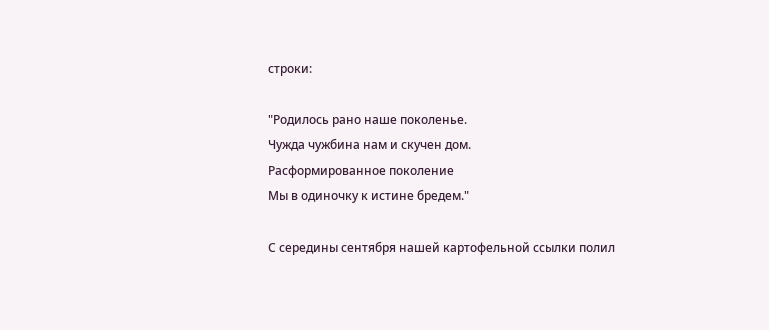строки:

"Родилось рано наше поколенье.
Чужда чужбина нам и скучен дом.
Расформированное поколение
Мы в одиночку к истине бредем."

С середины сентября нашей картофельной ссылки полил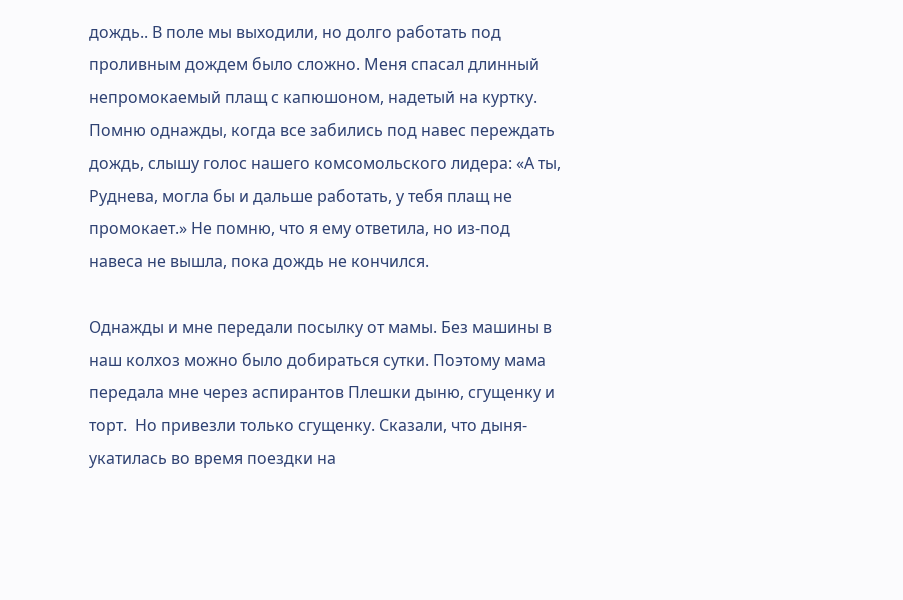дождь.. В поле мы выходили, но долго работать под проливным дождем было сложно. Меня спасал длинный непромокаемый плащ с капюшоном, надетый на куртку. Помню однажды, когда все забились под навес переждать дождь, слышу голос нашего комсомольского лидера: «А ты, Руднева, могла бы и дальше работать, у тебя плащ не промокает.» Не помню, что я ему ответила, но из-под навеса не вышла, пока дождь не кончился.

Однажды и мне передали посылку от мамы. Без машины в наш колхоз можно было добираться сутки. Поэтому мама передала мне через аспирантов Плешки дыню, сгущенку и торт.  Но привезли только сгущенку. Сказали, что дыня- укатилась во время поездки на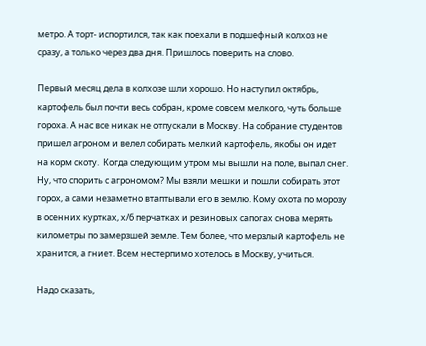метро. А торт- испортился, так как поехали в подшефный колхоз не сразу, а только через два дня. Пришлось поверить на слово.

Первый месяц дела в колхозе шли хорошо. Но наступил октябрь, картофель был почти весь собран, кроме совсем мелкого, чуть больше гороха. А нас все никак не отпускали в Москву. На собрание студентов пришел агроном и велел собирать мелкий картофель, якобы он идет на корм скоту.  Когда следующим утром мы вышли на поле, выпал снег. Ну, что спорить с агрономом? Мы взяли мешки и пошли собирать этот горох, а сами незаметно втаптывали его в землю. Кому охота по морозу в осенних куртках, х/б перчатках и резиновых сапогах снова мерять километры по замерзшей земле. Тем более, что мерзлый картофель не хранится, а гниет. Всем нестерпимо хотелось в Москву, учиться.

Надо сказать,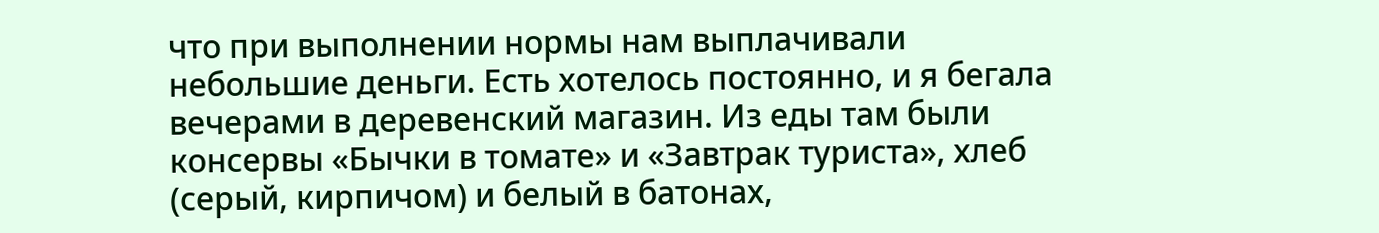что при выполнении нормы нам выплачивали небольшие деньги. Есть хотелось постоянно, и я бегала вечерами в деревенский магазин. Из еды там были консервы «Бычки в томате» и «Завтрак туриста», хлеб (серый, кирпичом) и белый в батонах,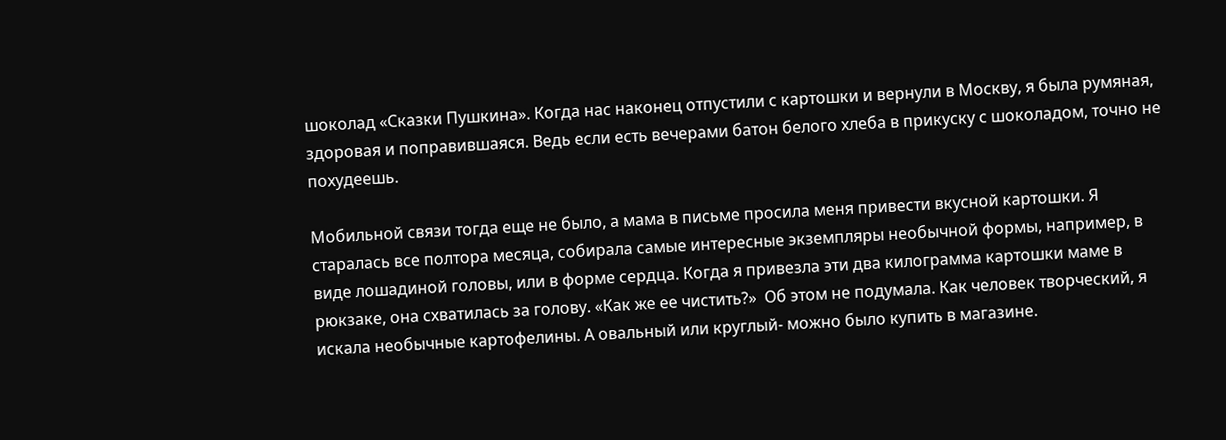шоколад «Сказки Пушкина». Когда нас наконец отпустили с картошки и вернули в Москву, я была румяная, здоровая и поправившаяся. Ведь если есть вечерами батон белого хлеба в прикуску с шоколадом, точно не похудеешь.

Мобильной связи тогда еще не было, а мама в письме просила меня привести вкусной картошки. Я старалась все полтора месяца, собирала самые интересные экземпляры необычной формы, например, в виде лошадиной головы, или в форме сердца. Когда я привезла эти два килограмма картошки маме в рюкзаке, она схватилась за голову. «Как же ее чистить?»  Об этом не подумала. Как человек творческий, я искала необычные картофелины. А овальный или круглый- можно было купить в магазине.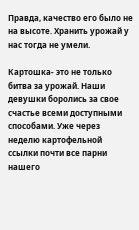Правда, качество его было не на высоте. Хранить урожай у нас тогда не умели.

Картошка- это не только битва за урожай. Наши девушки боролись за свое счастье всеми доступными способами. Уже через неделю картофельной ссылки почти все парни нашего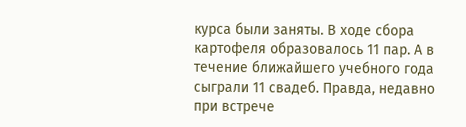курса были заняты. В ходе сбора картофеля образовалось 11 пар. А в течение ближайшего учебного года сыграли 11 свадеб. Правда, недавно при встрече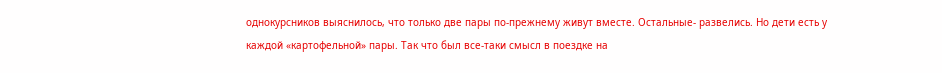однокурсников выяснилось, что только две пары по-прежнему живут вместе. Остальные- развелись. Но дети есть у каждой «картофельной» пары. Так что был все-таки смысл в поездке на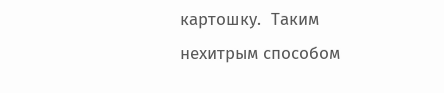картошку.  Таким нехитрым способом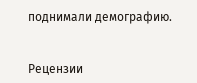поднимали демографию.


Рецензии